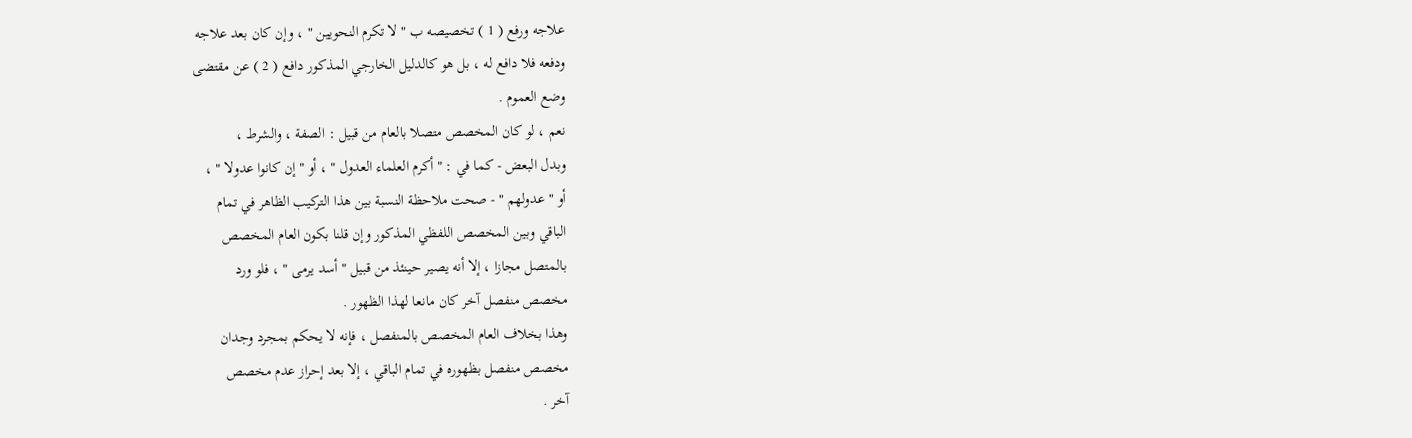علاجه ورفع ( 1 ) تخصيصه ب " لا تكرم النحويين " ، وإن كان بعد علاجه
ودفعه فلا دافع له ، بل هو كالدليل الخارجي المذكور دافع ( 2 ) عن مقتضى
وضع العموم .
نعم ، لو كان المخصص متصلا بالعام من قبيل : الصفة ، والشرط ،
وبدل البعض - كما في : " أكرم العلماء العدول " ، أو " إن كانوا عدولا " ،
أو " عدولهم " - صحت ملاحظة النسبة بين هذا التركيب الظاهر في تمام
الباقي وبين المخصص اللفظي المذكور وإن قلنا بكون العام المخصص
بالمتصل مجازا ، إلا أنه يصير حينئذ من قبيل " أسد يرمى " ، فلو ورد
مخصص منفصل آخر كان مانعا لهذا الظهور .
وهذا بخلاف العام المخصص بالمنفصل ، فإنه لا يحكم بمجرد وجدان
مخصص منفصل بظهوره في تمام الباقي ، إلا بعد إحراز عدم مخصص
آخر .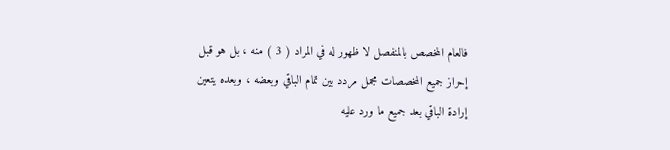فالعام المخصص بالمنفصل لا ظهور له في المراد ( 3 ) منه ، بل هو قبل
إحراز جميع المخصصات مجمل مردد بين تمام الباقي وبعضه ، وبعده يتعين
إرادة الباقي بعد جميع ما ورد عليه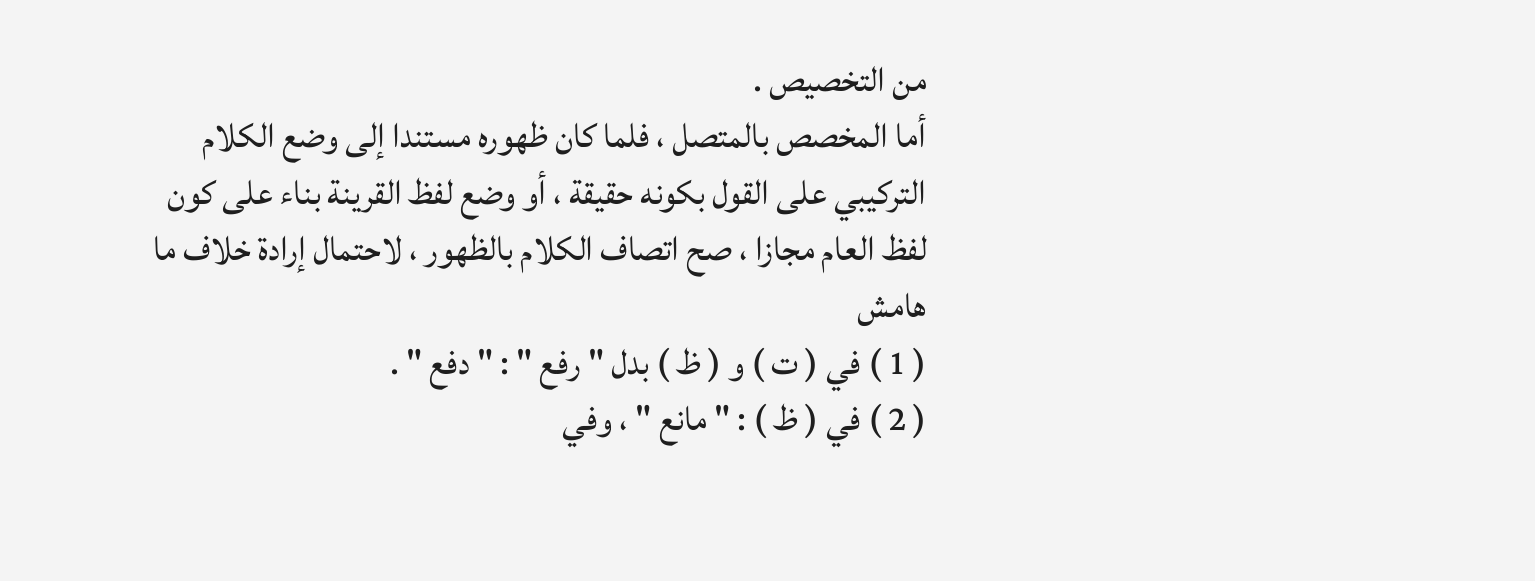من التخصيص .
أما المخصص بالمتصل ، فلما كان ظهوره مستندا إلى وضع الكلام
التركيبي على القول بكونه حقيقة ، أو وضع لفظ القرينة بناء على كون
لفظ العام مجازا ، صح اتصاف الكلام بالظهور ، لاحتمال إرادة خلاف ما
هامش
( 1 ) في ( ت ) و ( ظ ) بدل " رفع " : " دفع " .
( 2 ) في ( ظ ) : " مانع " ، وفي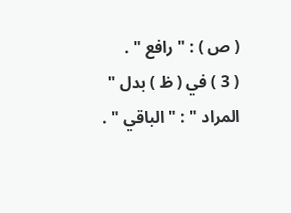( ص ) : " رافع " .
( 3 ) في ( ظ ) بدل " المراد " : " الباقي " .